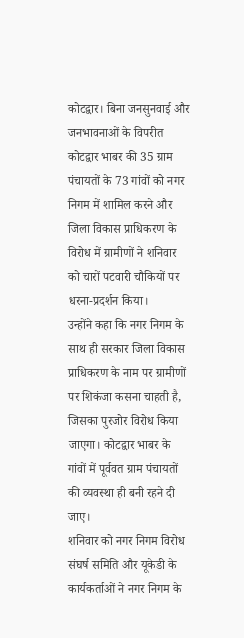कोटद्वार। बिना जनसुनवाई और जनभावनाओं के विपरीत कोटद्वार भाबर की 35 ग्राम पंचायतों के 73 गांवों को नगर निगम में शामिल करने और जिला विकास प्राधिकरण के विरोध में ग्रामीणों ने शनिवार को चारों पटवारी चौकियों पर धरना-प्रदर्शन किया।
उन्होंने कहा कि नगर निगम के साथ ही सरकार जिला विकास प्राधिकरण के नाम पर ग्रामीणों पर शिकंजा कसना चाहती है, जिसका पुरजोर विरोध किया जाएगा। कोटद्वार भाबर के गांवों में पूर्ववत ग्राम पंचायतों की व्यवस्था ही बनी रहने दी जाए।
शनिवार को नगर निगम विरोध संघर्ष समिति और यूकेडी के कार्यकर्ताओं ने नगर निगम के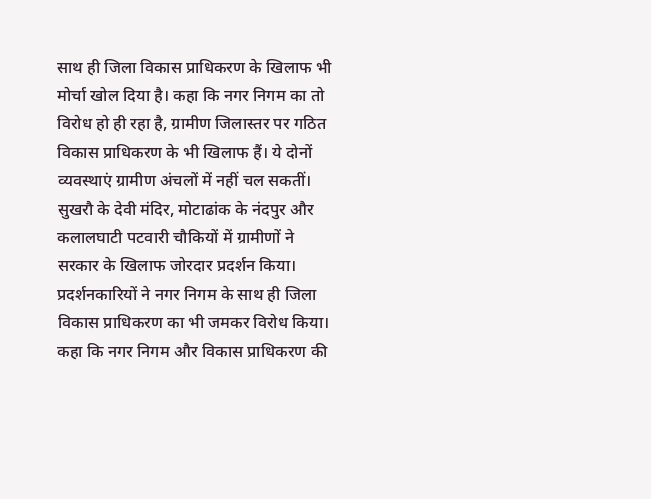साथ ही जिला विकास प्राधिकरण के खिलाफ भी मोर्चा खोल दिया है। कहा कि नगर निगम का तो विरोध हो ही रहा है, ग्रामीण जिलास्तर पर गठित विकास प्राधिकरण के भी खिलाफ हैं। ये दोनों व्यवस्थाएं ग्रामीण अंचलों में नहीं चल सकतीं। सुखरौ के देवी मंदिर, मोटाढांक के नंदपुर और कलालघाटी पटवारी चौकियों में ग्रामीणों ने सरकार के खिलाफ जोरदार प्रदर्शन किया। प्रदर्शनकारियों ने नगर निगम के साथ ही जिला विकास प्राधिकरण का भी जमकर विरोध किया। कहा कि नगर निगम और विकास प्राधिकरण की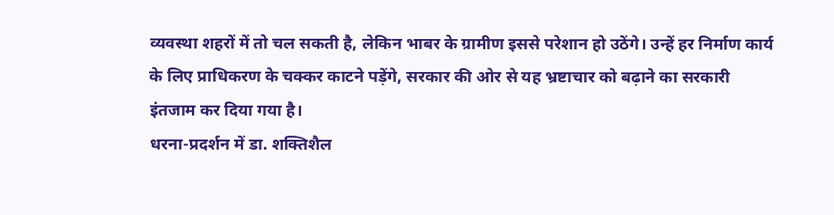व्यवस्था शहरों में तो चल सकती है, लेकिन भाबर के ग्रामीण इससे परेशान हो उठेंगे। उन्हें हर निर्माण कार्य के लिए प्राधिकरण के चक्कर काटने पड़ेंगे, सरकार की ओर से यह भ्रष्टाचार को बढ़ाने का सरकारी इंतजाम कर दिया गया है।
धरना-प्रदर्शन में डा. शक्तिशैल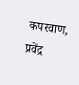कपरवाण, प्रवेंद्र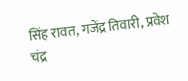सिंह रावत, गजेंद्र तिवारी, प्रवेश चंद्र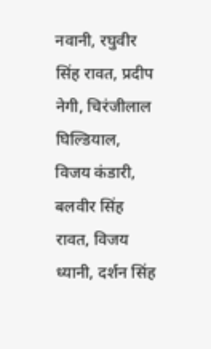नवानी, रघुवीर सिंह रावत, प्रदीप नेगी, चिरंजीलाल घिल्डियाल, विजय कंडारी, बलवीर सिंह रावत, विजय ध्यानी, दर्शन सिंह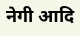नेगी आदि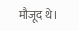मौजूद थे।